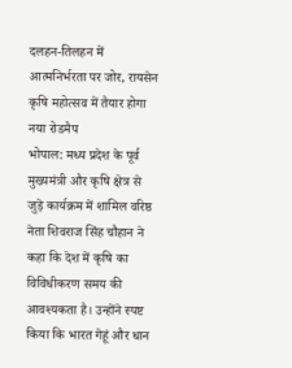दलहन-तिलहन में आत्मनिर्भरता पर जोर, रायसेन कृषि महोत्सव में तैयार होगा नया रोडमैप
भोपाल: मध्य प्रदेश के पूर्व मुख्यमंत्री और कृषि क्षेत्र से जुड़े कार्यक्रम में शामिल वरिष्ठ नेता शिवराज सिंह चौहान ने कहा कि देश में कृषि का विविधीकरण समय की आवश्यकता है। उन्होंने स्पष्ट किया कि भारत गेहूं और धान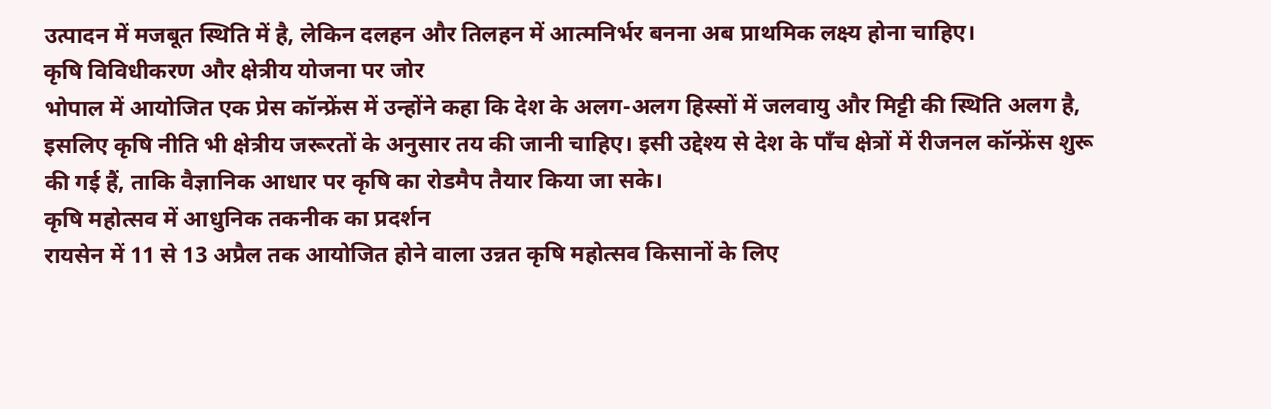उत्पादन में मजबूत स्थिति में है, लेकिन दलहन और तिलहन में आत्मनिर्भर बनना अब प्राथमिक लक्ष्य होना चाहिए।
कृषि विविधीकरण और क्षेत्रीय योजना पर जोर
भोपाल में आयोजित एक प्रेस कॉन्फ्रेंस में उन्होंने कहा कि देश के अलग-अलग हिस्सों में जलवायु और मिट्टी की स्थिति अलग है, इसलिए कृषि नीति भी क्षेत्रीय जरूरतों के अनुसार तय की जानी चाहिए। इसी उद्देश्य से देश के पाँच क्षेत्रों में रीजनल कॉन्फ्रेंस शुरू की गई हैं, ताकि वैज्ञानिक आधार पर कृषि का रोडमैप तैयार किया जा सके।
कृषि महोत्सव में आधुनिक तकनीक का प्रदर्शन
रायसेन में 11 से 13 अप्रैल तक आयोजित होने वाला उन्नत कृषि महोत्सव किसानों के लिए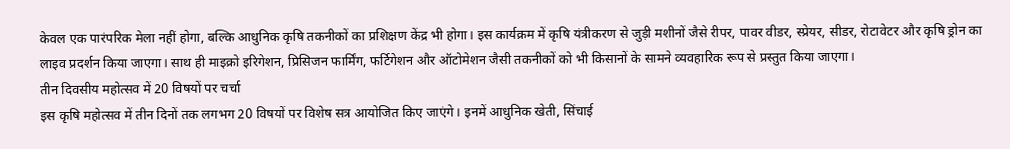केवल एक पारंपरिक मेला नहीं होगा, बल्कि आधुनिक कृषि तकनीकों का प्रशिक्षण केंद्र भी होगा। इस कार्यक्रम में कृषि यंत्रीकरण से जुड़ी मशीनों जैसे रीपर, पावर वीडर, स्प्रेयर, सीडर, रोटावेटर और कृषि ड्रोन का लाइव प्रदर्शन किया जाएगा। साथ ही माइक्रो इरिगेशन, प्रिसिजन फार्मिंग, फर्टिगेशन और ऑटोमेशन जैसी तकनीकों को भी किसानों के सामने व्यवहारिक रूप से प्रस्तुत किया जाएगा।
तीन दिवसीय महोत्सव में 20 विषयों पर चर्चा
इस कृषि महोत्सव में तीन दिनों तक लगभग 20 विषयों पर विशेष सत्र आयोजित किए जाएंगे। इनमें आधुनिक खेती, सिंचाई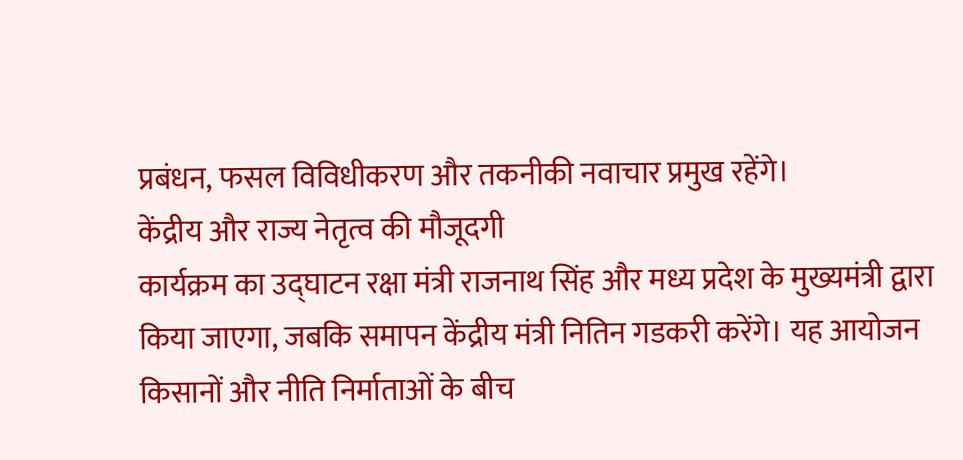प्रबंधन, फसल विविधीकरण और तकनीकी नवाचार प्रमुख रहेंगे।
केंद्रीय और राज्य नेतृत्व की मौजूदगी
कार्यक्रम का उद्घाटन रक्षा मंत्री राजनाथ सिंह और मध्य प्रदेश के मुख्यमंत्री द्वारा किया जाएगा, जबकि समापन केंद्रीय मंत्री नितिन गडकरी करेंगे। यह आयोजन किसानों और नीति निर्माताओं के बीच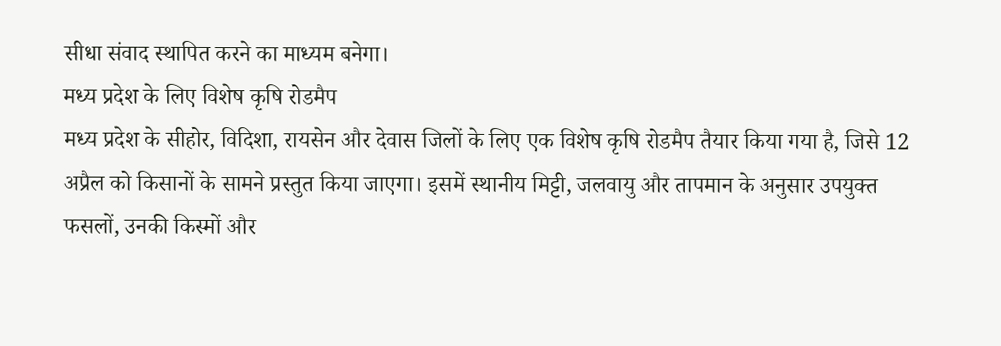सीधा संवाद स्थापित करने का माध्यम बनेगा।
मध्य प्रदेश के लिए विशेष कृषि रोडमैप
मध्य प्रदेश के सीहोर, विदिशा, रायसेन और देवास जिलों के लिए एक विशेष कृषि रोडमैप तैयार किया गया है, जिसे 12 अप्रैल को किसानों के सामने प्रस्तुत किया जाएगा। इसमें स्थानीय मिट्टी, जलवायु और तापमान के अनुसार उपयुक्त फसलों, उनकी किस्मों और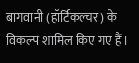बागवानी (हॉर्टिकल्चर) के विकल्प शामिल किए गए हैं।